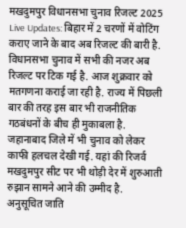मखदुमपुर विधानसभा चुनाव रिजल्ट 2025 Live Updates: बिहार में 2 चरणों में वोटिंग कराए जाने के बाद अब रिजल्ट की बारी है. विधानसभा चुनाव में सभी की नजर अब रिजल्ट पर टिक गई है. आज शुक्रवार को मतगणना कराई जा रही है. राज्य में पिछली बार की तरह इस बार भी राजनीतिक गठबंधनों के बीच ही मुकाबला है. जहानाबाद जिले में भी चुनाव को लेकर काफी हलचल देखी गई. यहां की रिजर्व मखदुमपुर सीट पर भी थोड़ी देर में शुरुआती रुझान सामने आने की उम्मीद है.
अनुसूचित जाति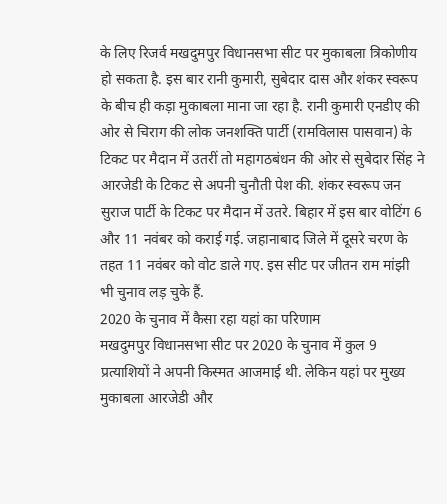के लिए रिजर्व मखदुमपुर विधानसभा सीट पर मुकाबला त्रिकोणीय हो सकता है. इस बार रानी कुमारी, सुबेदार दास और शंकर स्वरूप के बीच ही कड़ा मुकाबला माना जा रहा है. रानी कुमारी एनडीए की ओर से चिराग की लोक जनशक्ति पार्टी (रामविलास पासवान) के टिकट पर मैदान में उतरीं तो महागठबंधन की ओर से सुबेदार सिंह ने आरजेडी के टिकट से अपनी चुनौती पेश की. शंकर स्वरूप जन सुराज पार्टी के टिकट पर मैदान में उतरे. बिहार में इस बार वोटिंग 6 और 11 नवंबर को कराई गई. जहानाबाद जिले में दूसरे चरण के तहत 11 नवंबर को वोट डाले गए. इस सीट पर जीतन राम मांझी भी चुनाव लड़ चुके हैं.
2020 के चुनाव में कैसा रहा यहां का परिणाम
मखदुमपुर विधानसभा सीट पर 2020 के चुनाव में कुल 9 प्रत्याशियों ने अपनी किस्मत आजमाई थी. लेकिन यहां पर मुख्य मुकाबला आरजेडी और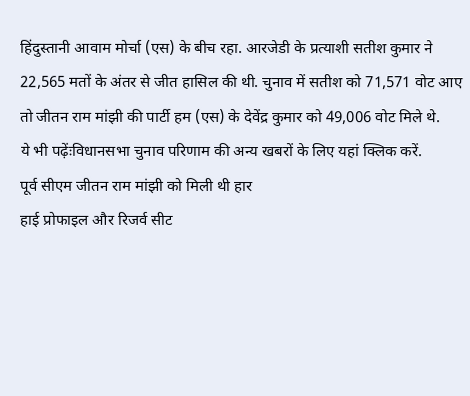हिंदुस्तानी आवाम मोर्चा (एस) के बीच रहा. आरजेडी के प्रत्याशी सतीश कुमार ने 22,565 मतों के अंतर से जीत हासिल की थी. चुनाव में सतीश को 71,571 वोट आए तो जीतन राम मांझी की पार्टी हम (एस) के देवेंद्र कुमार को 49,006 वोट मिले थे.
ये भी पढ़ेंःविधानसभा चुनाव परिणाम की अन्य खबरों के लिए यहां क्लिक करें.
पूर्व सीएम जीतन राम मांझी को मिली थी हार
हाई प्रोफाइल और रिजर्व सीट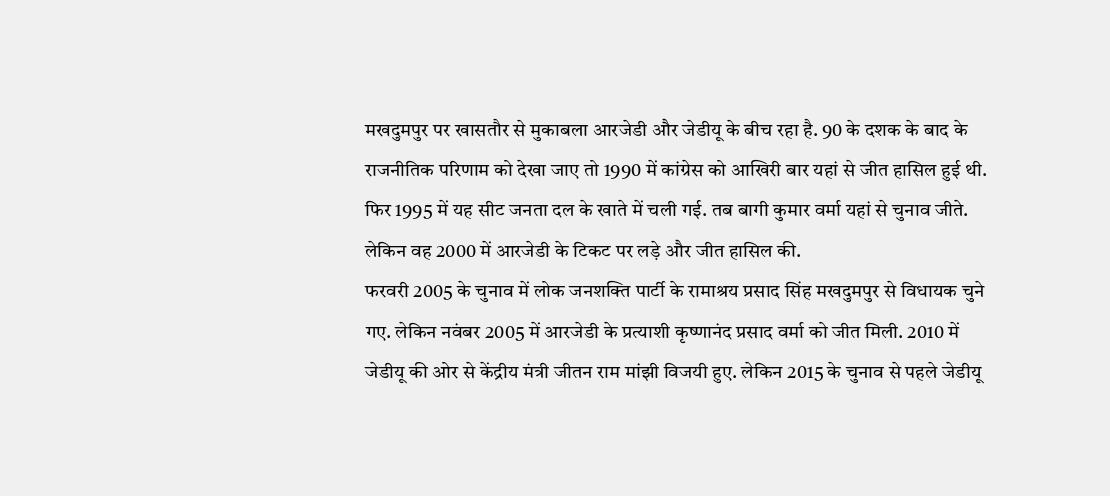मखदुमपुर पर खासतौर से मुकाबला आरजेडी और जेडीयू के बीच रहा है. 90 के दशक के बाद के राजनीतिक परिणाम को देखा जाए तो 1990 में कांग्रेस को आखिरी बार यहां से जीत हासिल हुई थी. फिर 1995 में यह सीट जनता दल के खाते में चली गई. तब बागी कुमार वर्मा यहां से चुनाव जीते. लेकिन वह 2000 में आरजेडी के टिकट पर लड़े और जीत हासिल की.
फरवरी 2005 के चुनाव में लोक जनशक्ति पार्टी के रामाश्रय प्रसाद सिंह मखदुमपुर से विधायक चुने गए. लेकिन नवंबर 2005 में आरजेडी के प्रत्याशी कृष्णानंद प्रसाद वर्मा को जीत मिली. 2010 में जेडीयू की ओर से केंद्रीय मंत्री जीतन राम मांझी विजयी हुए. लेकिन 2015 के चुनाव से पहले जेडीयू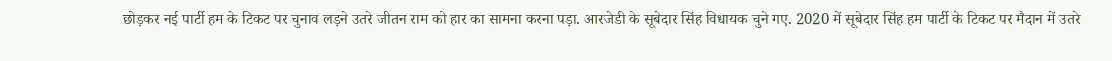छोड़कर नई पार्टी हम के टिकट पर चुनाव लड़ने उतरे जीतन राम को हार का सामना करना पड़ा. आरजेडी के सूबेदार सिंह विधायक चुने गए. 2020 में सूबेदार सिंह हम पार्टी के टिकट पर मैदान में उतरे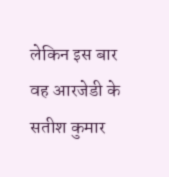लेकिन इस बार वह आरजेडी के सतीश कुमार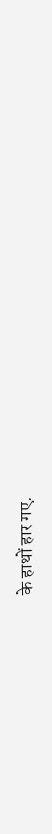के हाथों हार गए.